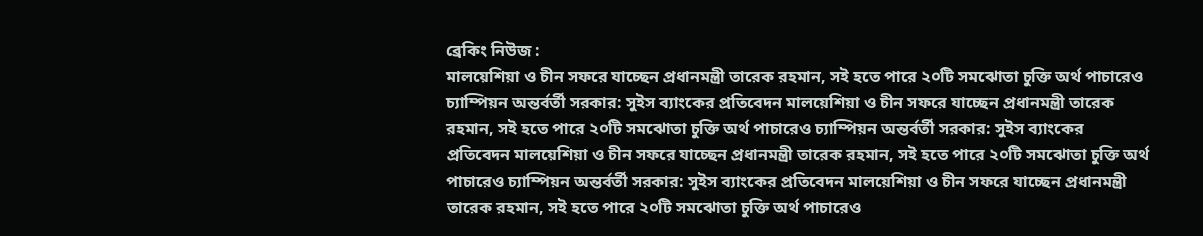ব্রেকিং নিউজ :
মালয়েশিয়া ও চীন সফরে যাচ্ছেন প্রধানমন্ত্রী তারেক রহমান, সই হতে পারে ২০টি সমঝোতা চুক্তি অর্থ পাচারেও চ্যাম্পিয়ন অন্তর্বর্তী সরকার: সুইস ব্যাংকের প্রতিবেদন মালয়েশিয়া ও চীন সফরে যাচ্ছেন প্রধানমন্ত্রী তারেক রহমান, সই হতে পারে ২০টি সমঝোতা চুক্তি অর্থ পাচারেও চ্যাম্পিয়ন অন্তর্বর্তী সরকার: সুইস ব্যাংকের প্রতিবেদন মালয়েশিয়া ও চীন সফরে যাচ্ছেন প্রধানমন্ত্রী তারেক রহমান, সই হতে পারে ২০টি সমঝোতা চুক্তি অর্থ পাচারেও চ্যাম্পিয়ন অন্তর্বর্তী সরকার: সুইস ব্যাংকের প্রতিবেদন মালয়েশিয়া ও চীন সফরে যাচ্ছেন প্রধানমন্ত্রী তারেক রহমান, সই হতে পারে ২০টি সমঝোতা চুক্তি অর্থ পাচারেও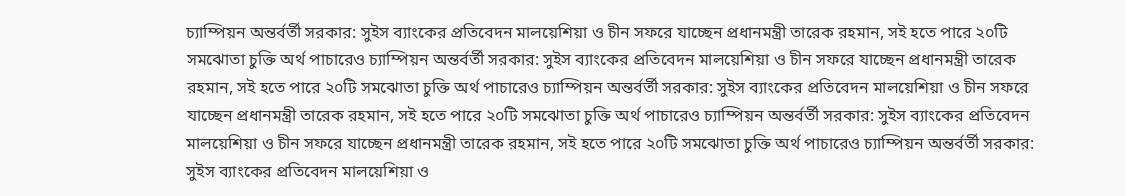চ্যাম্পিয়ন অন্তর্বর্তী সরকার: সুইস ব্যাংকের প্রতিবেদন মালয়েশিয়া ও চীন সফরে যাচ্ছেন প্রধানমন্ত্রী তারেক রহমান, সই হতে পারে ২০টি সমঝোতা চুক্তি অর্থ পাচারেও চ্যাম্পিয়ন অন্তর্বর্তী সরকার: সুইস ব্যাংকের প্রতিবেদন মালয়েশিয়া ও চীন সফরে যাচ্ছেন প্রধানমন্ত্রী তারেক রহমান, সই হতে পারে ২০টি সমঝোতা চুক্তি অর্থ পাচারেও চ্যাম্পিয়ন অন্তর্বর্তী সরকার: সুইস ব্যাংকের প্রতিবেদন মালয়েশিয়া ও চীন সফরে যাচ্ছেন প্রধানমন্ত্রী তারেক রহমান, সই হতে পারে ২০টি সমঝোতা চুক্তি অর্থ পাচারেও চ্যাম্পিয়ন অন্তর্বর্তী সরকার: সুইস ব্যাংকের প্রতিবেদন মালয়েশিয়া ও চীন সফরে যাচ্ছেন প্রধানমন্ত্রী তারেক রহমান, সই হতে পারে ২০টি সমঝোতা চুক্তি অর্থ পাচারেও চ্যাম্পিয়ন অন্তর্বর্তী সরকার: সুইস ব্যাংকের প্রতিবেদন মালয়েশিয়া ও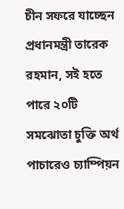চীন সফরে যাচ্ছেন প্রধানমন্ত্রী তারেক রহমান, সই হতে পারে ২০টি সমঝোতা চুক্তি অর্থ পাচারেও চ্যাম্পিয়ন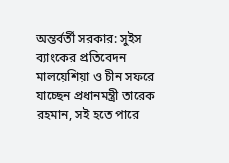অন্তর্বর্তী সরকার: সুইস ব্যাংকের প্রতিবেদন মালয়েশিয়া ও চীন সফরে যাচ্ছেন প্রধানমন্ত্রী তারেক রহমান, সই হতে পারে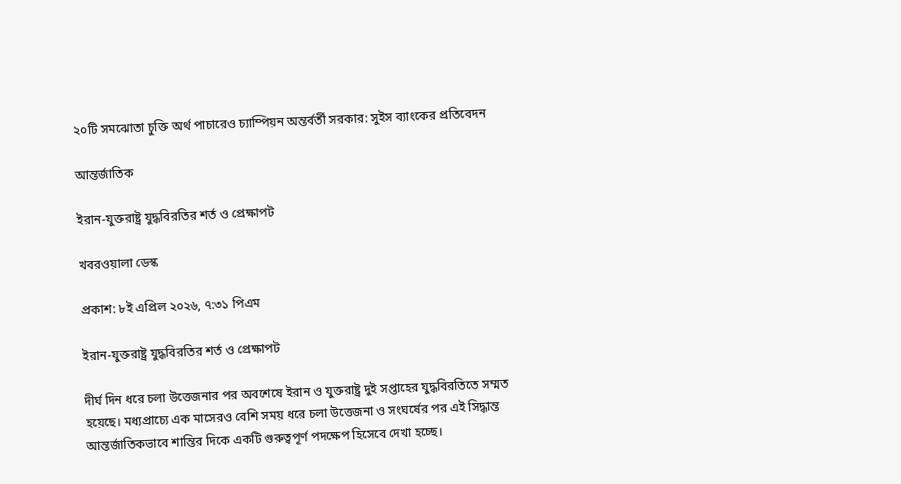২০টি সমঝোতা চুক্তি অর্থ পাচারেও চ্যাম্পিয়ন অন্তর্বর্তী সরকার: সুইস ব্যাংকের প্রতিবেদন

আন্তর্জাতিক

ইরান-যুক্তরাষ্ট্র যুদ্ধবিরতির শর্ত ও প্রেক্ষাপট

খবরওয়ালা ডেস্ক

প্রকাশ: ৮ই এপ্রিল ২০২৬, ৭:৩১ পিএম

ইরান-যুক্তরাষ্ট্র যুদ্ধবিরতির শর্ত ও প্রেক্ষাপট

দীর্ঘ দিন ধরে চলা উত্তেজনার পর অবশেষে ইরান ও যুক্তরাষ্ট্র দুই সপ্তাহের যুদ্ধবিরতিতে সম্মত হয়েছে। মধ্যপ্রাচ্যে এক মাসেরও বেশি সময় ধরে চলা উত্তেজনা ও সংঘর্ষের পর এই সিদ্ধান্ত আন্তর্জাতিকভাবে শান্তির দিকে একটি গুরুত্বপূর্ণ পদক্ষেপ হিসেবে দেখা হচ্ছে।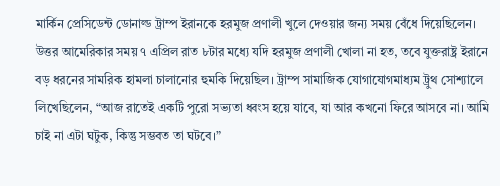মার্কিন প্রেসিডেন্ট ডোনাল্ড ট্রাম্প ইরানকে হরমুজ প্রণালী খুলে দেওয়ার জন্য সময় বেঁধে দিয়েছিলেন। উত্তর আমেরিকার সময় ৭ এপ্রিল রাত ৮টার মধ্যে যদি হরমুজ প্রণালী খোলা না হত, তবে যুক্তরাষ্ট্র ইরানে বড় ধরনের সামরিক হামলা চালানোর হুমকি দিয়েছিল। ট্রাম্প সামাজিক যোগাযোগমাধ্যম ট্রুথ সোশ্যালে লিখেছিলেন, “আজ রাতেই একটি পুরো সভ্যতা ধ্বংস হয়ে যাবে, যা আর কখনো ফিরে আসবে না। আমি চাই না এটা ঘটুক, কিন্তু সম্ভবত তা ঘটবে।”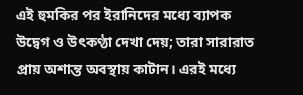এই হুমকির পর ইরানিদের মধ্যে ব্যাপক উদ্বেগ ও উৎকণ্ঠা দেখা দেয়; তারা সারারাত প্রায় অশান্ত অবস্থায় কাটান। এরই মধ্যে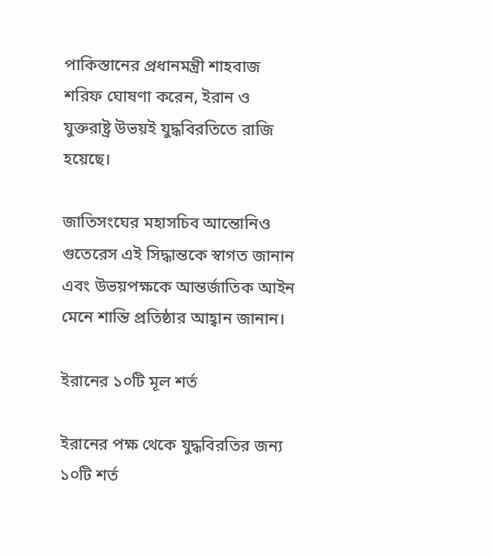পাকিস্তানের প্রধানমন্ত্রী শাহবাজ শরিফ ঘোষণা করেন, ইরান ও যুক্তরাষ্ট্র উভয়ই যুদ্ধবিরতিতে রাজি হয়েছে।

জাতিসংঘের মহাসচিব আন্তোনিও গুতেরেস এই সিদ্ধান্তকে স্বাগত জানান এবং উভয়পক্ষকে আন্তর্জাতিক আইন মেনে শান্তি প্রতিষ্ঠার আহ্বান জানান।

ইরানের ১০টি মূল শর্ত

ইরানের পক্ষ থেকে যুদ্ধবিরতির জন্য ১০টি শর্ত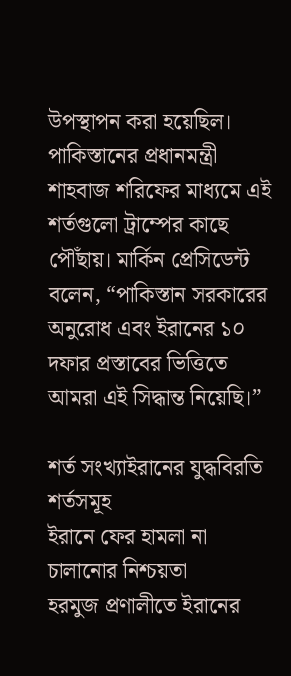উপস্থাপন করা হয়েছিল। পাকিস্তানের প্রধানমন্ত্রী শাহবাজ শরিফের মাধ্যমে এই শর্তগুলো ট্রাম্পের কাছে পৌঁছায়। মার্কিন প্রেসিডেন্ট বলেন, “পাকিস্তান সরকারের অনুরোধ এবং ইরানের ১০ দফার প্রস্তাবের ভিত্তিতে আমরা এই সিদ্ধান্ত নিয়েছি।”

শর্ত সংখ্যাইরানের যুদ্ধবিরতি শর্তসমূহ
ইরানে ফের হামলা না চালানোর নিশ্চয়তা
হরমুজ প্রণালীতে ইরানের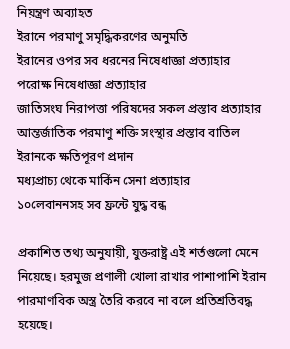নিয়ন্ত্রণ অব্যাহত
ইরানে পরমাণু সমৃদ্ধিকরণের অনুমতি
ইরানের ওপর সব ধরনের নিষেধাজ্ঞা প্রত্যাহার
পরোক্ষ নিষেধাজ্ঞা প্রত্যাহার
জাতিসংঘ নিরাপত্তা পরিষদের সকল প্রস্তাব প্রত্যাহার
আন্তর্জাতিক পরমাণু শক্তি সংস্থার প্রস্তাব বাতিল
ইরানকে ক্ষতিপূরণ প্রদান
মধ্যপ্রাচ্য থেকে মার্কিন সেনা প্রত্যাহার
১০লেবাননসহ সব ফ্রন্টে যুদ্ধ বন্ধ

প্রকাশিত তথ্য অনুযায়ী, যুক্তরাষ্ট্র এই শর্তগুলো মেনে নিয়েছে। হরমুজ প্রণালী খোলা রাখার পাশাপাশি ইরান পারমাণবিক অস্ত্র তৈরি করবে না বলে প্রতিশ্রতিবদ্ধ হয়েছে।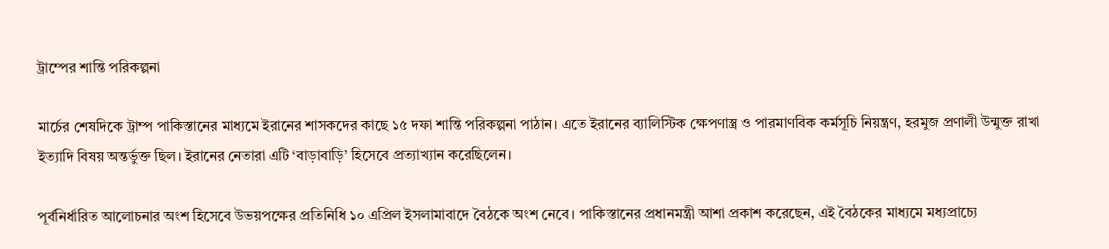ট্রাম্পের শান্তি পরিকল্পনা

মার্চের শেষদিকে ট্রাম্প পাকিস্তানের মাধ্যমে ইরানের শাসকদের কাছে ১৫ দফা শান্তি পরিকল্পনা পাঠান। এতে ইরানের ব্যালিস্টিক ক্ষেপণাস্ত্র ও পারমাণবিক কর্মসূচি নিয়ন্ত্রণ, হরমুজ প্রণালী উন্মুক্ত রাখা ইত্যাদি বিষয় অন্তর্ভুক্ত ছিল। ইরানের নেতারা এটি ‘বাড়াবাড়ি’ হিসেবে প্রত্যাখ্যান করেছিলেন।

পূর্বনির্ধারিত আলোচনার অংশ হিসেবে উভয়পক্ষের প্রতিনিধি ১০ এপ্রিল ইসলামাবাদে বৈঠকে অংশ নেবে। পাকিস্তানের প্রধানমন্ত্রী আশা প্রকাশ করেছেন, এই বৈঠকের মাধ্যমে মধ্যপ্রাচ্যে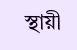স্থায়ী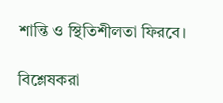শান্তি ও স্থিতিশীলতা ফিরবে।

বিশ্লেষকরা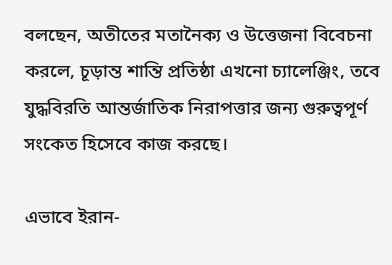বলছেন, অতীতের মতানৈক্য ও উত্তেজনা বিবেচনা করলে, চূড়ান্ত শান্তি প্রতিষ্ঠা এখনো চ্যালেঞ্জিং, তবে যুদ্ধবিরতি আন্তর্জাতিক নিরাপত্তার জন্য গুরুত্বপূর্ণ সংকেত হিসেবে কাজ করছে।

এভাবে ইরান-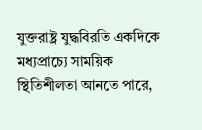যুক্তরাষ্ট্র যুদ্ধবিরতি একদিকে মধ্যপ্রাচ্যে সাময়িক স্থিতিশীলতা আনতে পারে,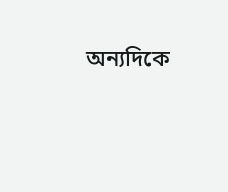অন্যদিকে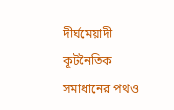দীর্ঘমেয়াদী কূটনৈতিক সমাধানের পথও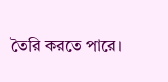তৈরি করতে পারে।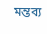মন্তব্য